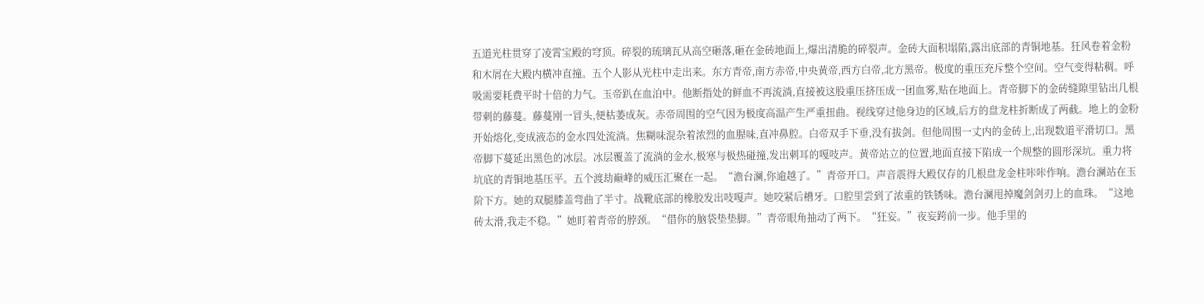五道光柱贯穿了凌霄宝殿的穹顶。碎裂的琉璃瓦从高空砸落,砸在金砖地面上,爆出清脆的碎裂声。金砖大面积塌陷,露出底部的青铜地基。狂风卷着金粉和木屑在大殿内横冲直撞。五个人影从光柱中走出来。东方青帝,南方赤帝,中央黄帝,西方白帝,北方黑帝。极度的重压充斥整个空间。空气变得粘稠。呼吸需要耗费平时十倍的力气。玉帝趴在血泊中。他断指处的鲜血不再流淌,直接被这股重压挤压成一团血雾,贴在地面上。青帝脚下的金砖缝隙里钻出几根带刺的藤蔓。藤蔓刚一冒头,便枯萎成灰。赤帝周围的空气因为极度高温产生严重扭曲。视线穿过他身边的区域,后方的盘龙柱折断成了两截。地上的金粉开始熔化,变成液态的金水四处流淌。焦糊味混杂着浓烈的血腥味,直冲鼻腔。白帝双手下垂,没有拔剑。但他周围一丈内的金砖上,出现数道平滑切口。黑帝脚下蔓延出黑色的冰层。冰层覆盖了流淌的金水,极寒与极热碰撞,发出刺耳的嘎吱声。黄帝站立的位置,地面直接下陷成一个规整的圆形深坑。重力将坑底的青铜地基压平。五个渡劫巅峰的威压汇聚在一起。“澹台澜,你逾越了。”青帝开口。声音震得大殿仅存的几根盘龙金柱咔咔作响。澹台澜站在玉阶下方。她的双腿膝盖弯曲了半寸。战靴底部的橡胶发出吱嘎声。她咬紧后槽牙。口腔里尝到了浓重的铁锈味。澹台澜甩掉魔剑剑刃上的血珠。“这地砖太滑,我走不稳。”她盯着青帝的脖颈。“借你的脑袋垫垫脚。”青帝眼角抽动了两下。“狂妄。”夜妄跨前一步。他手里的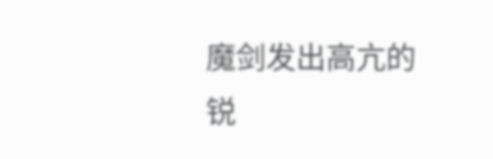魔剑发出高亢的锐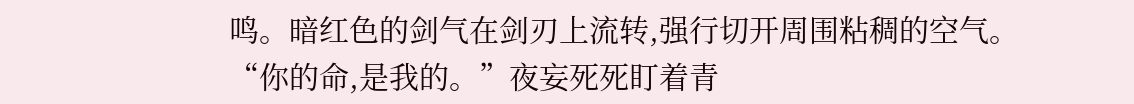鸣。暗红色的剑气在剑刃上流转,强行切开周围粘稠的空气。“你的命,是我的。”夜妄死死盯着青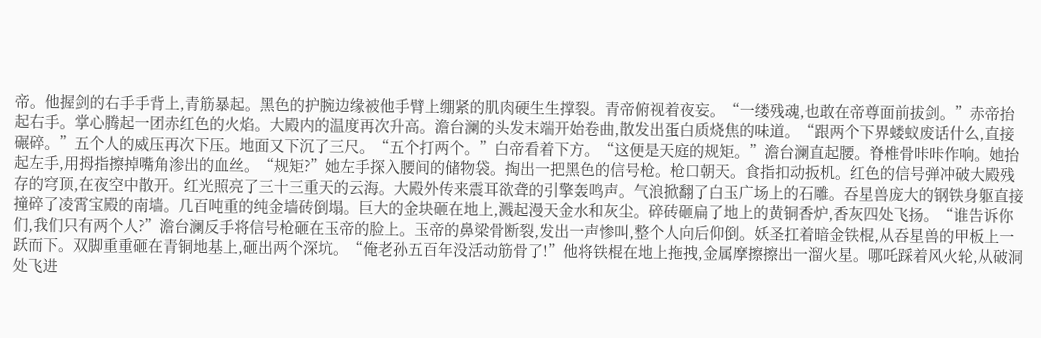帝。他握剑的右手手背上,青筋暴起。黑色的护腕边缘被他手臂上绷紧的肌肉硬生生撑裂。青帝俯视着夜妄。“一缕残魂,也敢在帝尊面前拔剑。”赤帝抬起右手。掌心腾起一团赤红色的火焰。大殿内的温度再次升高。澹台澜的头发末端开始卷曲,散发出蛋白质烧焦的味道。“跟两个下界蝼蚁废话什么,直接碾碎。”五个人的威压再次下压。地面又下沉了三尺。“五个打两个。”白帝看着下方。“这便是天庭的规矩。”澹台澜直起腰。脊椎骨咔咔作响。她抬起左手,用拇指擦掉嘴角渗出的血丝。“规矩?”她左手探入腰间的储物袋。掏出一把黑色的信号枪。枪口朝天。食指扣动扳机。红色的信号弹冲破大殿残存的穹顶,在夜空中散开。红光照亮了三十三重天的云海。大殿外传来震耳欲聋的引擎轰鸣声。气浪掀翻了白玉广场上的石雕。吞星兽庞大的钢铁身躯直接撞碎了凌霄宝殿的南墙。几百吨重的纯金墙砖倒塌。巨大的金块砸在地上,溅起漫天金水和灰尘。碎砖砸扁了地上的黄铜香炉,香灰四处飞扬。“谁告诉你们,我们只有两个人?”澹台澜反手将信号枪砸在玉帝的脸上。玉帝的鼻梁骨断裂,发出一声惨叫,整个人向后仰倒。妖圣扛着暗金铁棍,从吞星兽的甲板上一跃而下。双脚重重砸在青铜地基上,砸出两个深坑。“俺老孙五百年没活动筋骨了!”他将铁棍在地上拖拽,金属摩擦擦出一溜火星。哪吒踩着风火轮,从破洞处飞进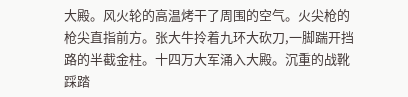大殿。风火轮的高温烤干了周围的空气。火尖枪的枪尖直指前方。张大牛拎着九环大砍刀,一脚踹开挡路的半截金柱。十四万大军涌入大殿。沉重的战靴踩踏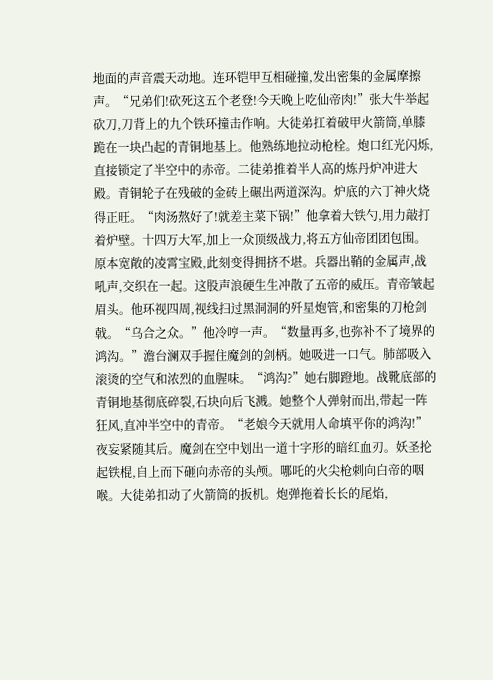地面的声音震天动地。连环铠甲互相碰撞,发出密集的金属摩擦声。“兄弟们!砍死这五个老登!今天晚上吃仙帝肉!”张大牛举起砍刀,刀背上的九个铁环撞击作响。大徒弟扛着破甲火箭筒,单膝跪在一块凸起的青铜地基上。他熟练地拉动枪栓。炮口红光闪烁,直接锁定了半空中的赤帝。二徒弟推着半人高的炼丹炉冲进大殿。青铜轮子在残破的金砖上碾出两道深沟。炉底的六丁神火烧得正旺。“肉汤熬好了!就差主菜下锅!”他拿着大铁勺,用力敲打着炉壁。十四万大军,加上一众顶级战力,将五方仙帝团团包围。原本宽敞的凌霄宝殿,此刻变得拥挤不堪。兵器出鞘的金属声,战吼声,交织在一起。这股声浪硬生生冲散了五帝的威压。青帝皱起眉头。他环视四周,视线扫过黑洞洞的歼星炮管,和密集的刀枪剑戟。“乌合之众。”他冷哼一声。“数量再多,也弥补不了境界的鸿沟。”澹台澜双手握住魔剑的剑柄。她吸进一口气。肺部吸入滚烫的空气和浓烈的血腥味。“鸿沟?”她右脚蹬地。战靴底部的青铜地基彻底碎裂,石块向后飞溅。她整个人弹射而出,带起一阵狂风,直冲半空中的青帝。“老娘今天就用人命填平你的鸿沟!”夜妄紧随其后。魔剑在空中划出一道十字形的暗红血刃。妖圣抡起铁棍,自上而下砸向赤帝的头颅。哪吒的火尖枪刺向白帝的咽喉。大徒弟扣动了火箭筒的扳机。炮弹拖着长长的尾焰,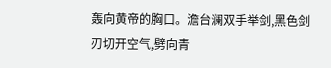轰向黄帝的胸口。澹台澜双手举剑,黑色剑刃切开空气,劈向青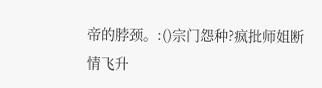帝的脖颈。:()宗门怨种?疯批师姐断情飞升